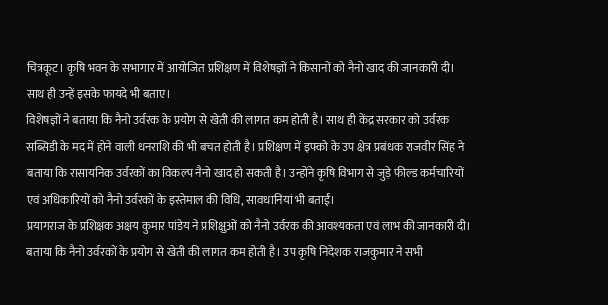चित्रकूट। कृषि भवन के सभागार में आयोजित प्रशिक्षण में विशेषज्ञों ने किसानों को नैनो खाद की जानकारी दी। साथ ही उन्हें इसके फायदे भी बताए।
विशेषज्ञों ने बताया कि नैनो उर्वरक के प्रयोग से खेती की लागत कम होती है। साथ ही केंद्र सरकार को उर्वरक सब्सिडी के मद में होने वाली धनराशि की भी बचत होती है। प्रशिक्षण में इफ्को के उप क्षेत्र प्रबंधक राजवीर सिंह ने बताया कि रासायनिक उर्वरकों का विकल्प नैनो खाद हो सकती है। उन्होंने कृषि विभाग से जुड़े फील्ड कर्मचारियों एवं अधिकारियों को नैनो उर्वरकों के इस्तेमाल की विधि, सावधानियां भी बताईं।
प्रयागराज के प्रशिक्षक अक्षय कुमार पांडेय ने प्रशिक्षुओं को नैनो उर्वरक की आवश्यकता एवं लाभ की जानकारी दी। बताया कि नैनो उर्वरकों के प्रयोग से खेती की लागत कम होती है। उप कृषि निदेशक राजकुमार ने सभी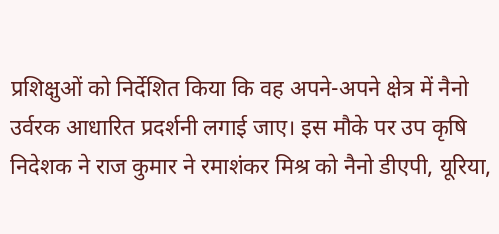प्रशिक्षुओं को निर्देशित किया कि वह अपने-अपने क्षेत्र में नैनो उर्वरक आधारित प्रदर्शनी लगाई जाए। इस मौके पर उप कृषि निदेशक ने राज कुमार ने रमाशंकर मिश्र को नैनो डीएपी, यूरिया,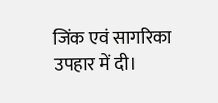जिंक एवं सागरिका उपहार में दी।